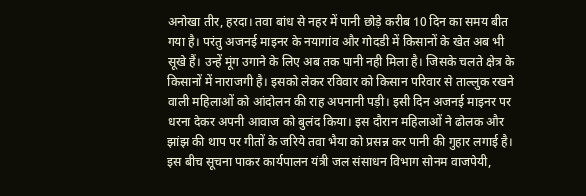अनोखा तीर, हरदा। तवा बांध से नहर में पानी छोड़े करीब 10 दिन का समय बीत गया है। परंतु अजनई माइनर के नयागांव और गोदडी में किसानों के खेत अब भी सूखे हैं। उन्हें मूंग उगाने के लिए अब तक पानी नही मिला है। जिसके चलते क्षेत्र के किसानों में नाराजगी है। इसको लेकर रविवार को किसान परिवार से ताल्लुक रखने वाली महिलाओं को आंदोलन की राह अपनानी पड़ी। इसी दिन अजनई माइनर पर धरना देकर अपनी आवाज को बुलंद किया। इस दौरान महिलाओं ने ढोलक और झांझ की थाप पर गीतों के जरिये तवा भैया को प्रसन्न कर पानी की गुहार लगाई है। इस बीच सूचना पाकर कार्यपालन यंत्री जल संसाधन विभाग सोनम वाजपेयी,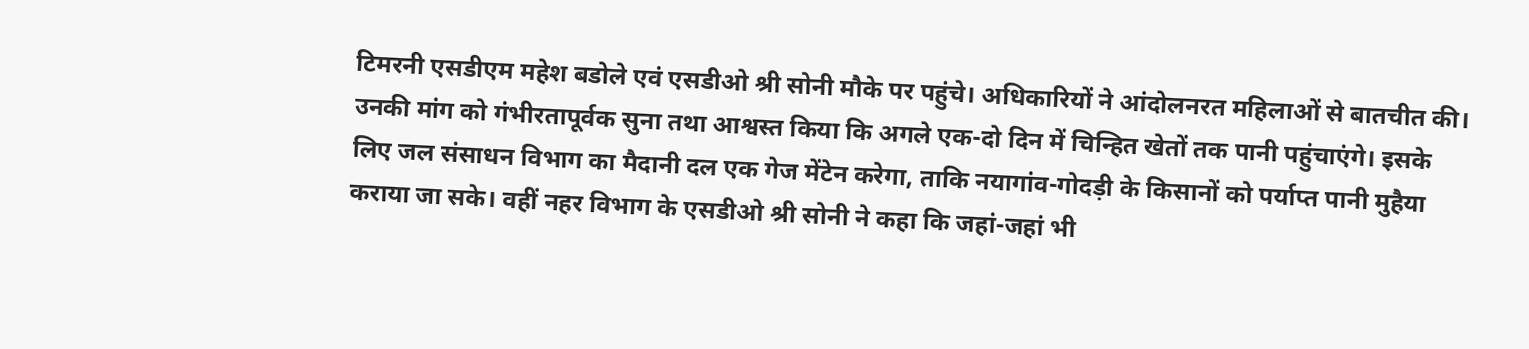टिमरनी एसडीएम महेश बडोले एवं एसडीओ श्री सोनी मौके पर पहुंचे। अधिकारियों ने आंदोलनरत महिलाओं से बातचीत की। उनकी मांग को गंभीरतापूर्वक सुना तथा आश्वस्त किया कि अगले एक-दो दिन में चिन्हित खेतों तक पानी पहुंचाएंगे। इसके लिए जल संसाधन विभाग का मैदानी दल एक गेज मेंटेन करेगा, ताकि नयागांव-गोदड़ी के किसानों को पर्याप्त पानी मुहैया कराया जा सके। वहीं नहर विभाग के एसडीओ श्री सोनी ने कहा कि जहां-जहां भी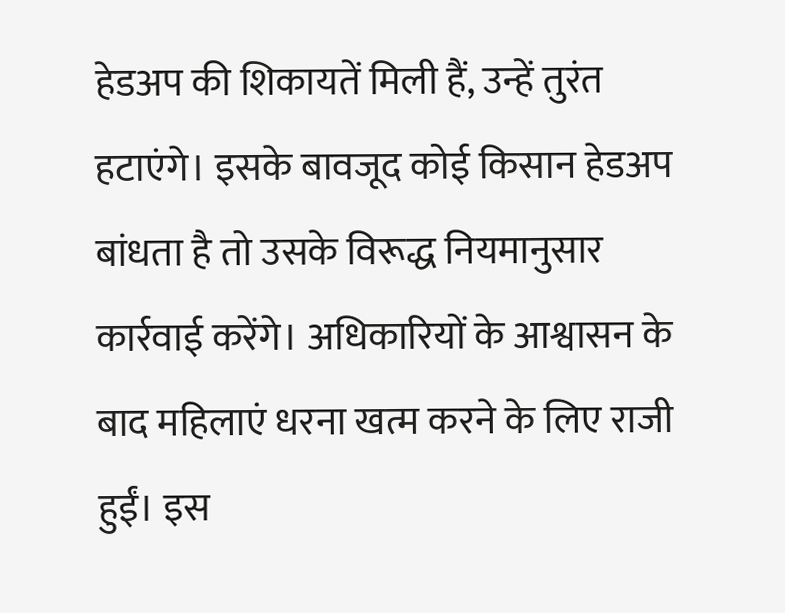हेडअप की शिकायतें मिली हैं, उन्हें तुरंत हटाएंगे। इसके बावजूद कोई किसान हेडअप बांधता है तो उसके विरूद्ध नियमानुसार कार्रवाई करेंगे। अधिकारियों के आश्वासन के बाद महिलाएं धरना खत्म करने के लिए राजी हुईं। इस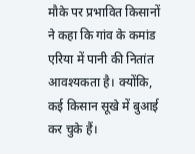मौके पर प्रभावित किसानों ने कहा कि गांव के कमांड एरिया में पानी की नितांत आवश्यकता है। क्योंकि, कई किसान सूखे में बुआई कर चुके हैं।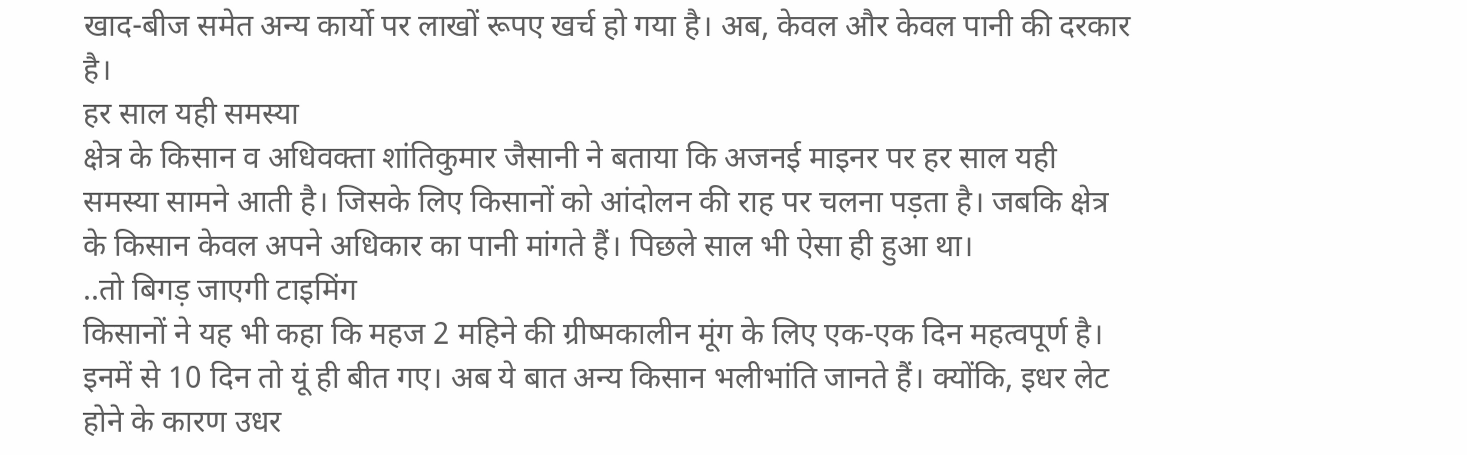खाद-बीज समेत अन्य कार्यो पर लाखों रूपए खर्च हो गया है। अब, केवल और केवल पानी की दरकार है।
हर साल यही समस्या
क्षेत्र के किसान व अधिवक्ता शांतिकुमार जैसानी ने बताया कि अजनई माइनर पर हर साल यही समस्या सामने आती है। जिसके लिए किसानों को आंदोलन की राह पर चलना पड़ता है। जबकि क्षेत्र के किसान केवल अपने अधिकार का पानी मांगते हैं। पिछले साल भी ऐसा ही हुआ था।
..तो बिगड़ जाएगी टाइमिंग
किसानों ने यह भी कहा कि महज 2 महिने की ग्रीष्मकालीन मूंग के लिए एक-एक दिन महत्वपूर्ण है। इनमें से 10 दिन तो यूं ही बीत गए। अब ये बात अन्य किसान भलीभांति जानते हैं। क्योंकि, इधर लेट होने के कारण उधर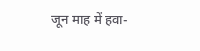जून माह में हवा-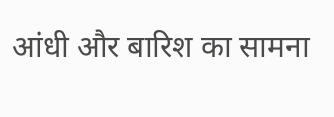आंधी और बारिश का सामना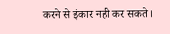करने से इंकार नही कर सकते।